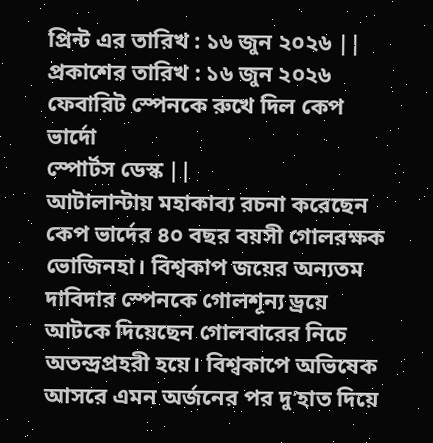প্রিন্ট এর তারিখ : ১৬ জুন ২০২৬ ||
প্রকাশের তারিখ : ১৬ জুন ২০২৬
ফেবারিট স্পেনকে রুখে দিল কেপ ভার্দো
স্পোর্টস ডেস্ক ||
আটালান্টায় মহাকাব্য রচনা করেছেন কেপ ভার্দের ৪০ বছর বয়সী গোলরক্ষক ভোজিনহা। বিশ্বকাপ জয়ের অন্যতম দাবিদার স্পেনকে গোলশূন্য ড্রয়ে আটকে দিয়েছেন গোলবারের নিচে অতন্দ্রপ্রহরী হয়ে। বিশ্বকাপে অভিষেক আসরে এমন অর্জনের পর দু’হাত দিয়ে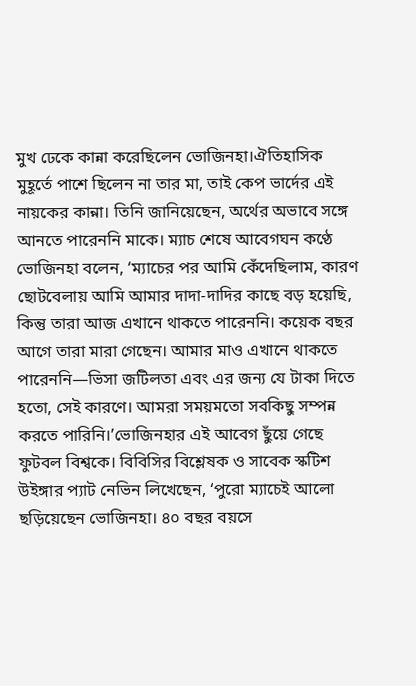মুখ ঢেকে কান্না করেছিলেন ভোজিনহা।ঐতিহাসিক মুহূর্তে পাশে ছিলেন না তার মা, তাই কেপ ভার্দের এই নায়কের কান্না। তিনি জানিয়েছেন, অর্থের অভাবে সঙ্গে আনতে পারেননি মাকে। ম্যাচ শেষে আবেগঘন কণ্ঠে ভোজিনহা বলেন, ‘ম্যাচের পর আমি কেঁদেছিলাম, কারণ ছোটবেলায় আমি আমার দাদা-দাদির কাছে বড় হয়েছি, কিন্তু তারা আজ এখানে থাকতে পারেননি। কয়েক বছর আগে তারা মারা গেছেন। আমার মাও এখানে থাকতে পারেননি—ভিসা জটিলতা এবং এর জন্য যে টাকা দিতে হতো, সেই কারণে। আমরা সময়মতো সবকিছু সম্পন্ন করতে পারিনি।’ভোজিনহার এই আবেগ ছুঁয়ে গেছে ফুটবল বিশ্বকে। বিবিসির বিশ্লেষক ও সাবেক স্কটিশ উইঙ্গার প্যাট নেভিন লিখেছেন, ‘পুরো ম্যাচেই আলো ছড়িয়েছেন ভোজিনহা। ৪০ বছর বয়সে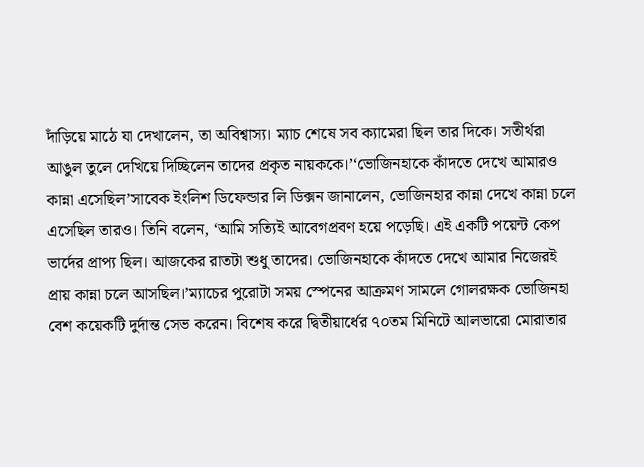দাঁড়িয়ে মাঠে যা দেখালেন, তা অবিশ্বাস্য। ম্যাচ শেষে সব ক্যামেরা ছিল তার দিকে। সতীর্থরা আঙুল তুলে দেখিয়ে দিচ্ছিলেন তাদের প্রকৃত নায়ককে।’‘ভোজিনহাকে কাঁদতে দেখে আমারও কান্না এসেছিল’সাবেক ইংলিশ ডিফেন্ডার লি ডিক্সন জানালেন, ভোজিনহার কান্না দেখে কান্না চলে এসেছিল তারও। তিনি বলেন, ‘আমি সত্যিই আবেগপ্রবণ হয়ে পড়েছি। এই একটি পয়েন্ট কেপ ভার্দের প্রাপ্য ছিল। আজকের রাতটা শুধু তাদের। ভোজিনহাকে কাঁদতে দেখে আমার নিজেরই প্রায় কান্না চলে আসছিল।’ম্যাচের পুরোটা সময় স্পেনের আক্রমণ সামলে গোলরক্ষক ভোজিনহা বেশ কয়েকটি দুর্দান্ত সেভ করেন। বিশেষ করে দ্বিতীয়ার্ধের ৭০তম মিনিটে আলভারো মোরাতার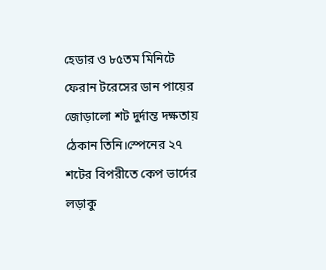হেডার ও ৮৫তম মিনিটে ফেরান টরেসের ডান পায়ের জোড়ালো শট দুর্দান্ত দক্ষতায় ঠেকান তিনি।স্পেনের ২৭ শটের বিপরীতে কেপ ভার্দের লড়াকু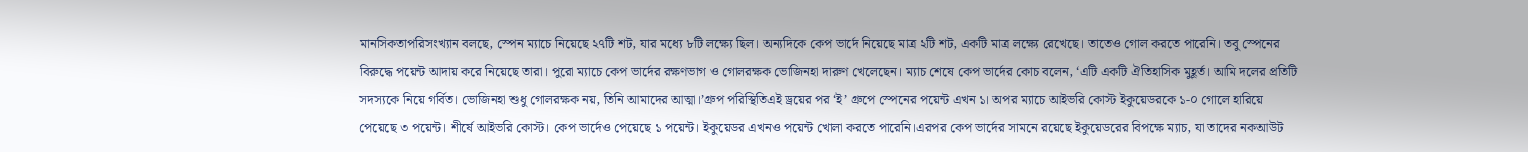মানসিকতাপরিসংখ্যান বলছে, স্পেন ম্যাচে নিয়েছে ২৭টি শট, যার মধ্যে ৮টি লক্ষ্যে ছিল। অন্যদিকে কেপ ভার্দে নিয়েছে মাত্র ২টি শট, একটি মাত্র লক্ষ্যে রেখেছে। তাতেও গোল করতে পারেনি। তবু স্পেনের বিরুদ্ধে পয়েন্ট আদায় করে নিয়েছে তারা। পুরো ম্যাচে কেপ ভার্দের রক্ষণভাগ ও গোলরক্ষক ভোজিনহা দারুণ খেলেছেন। ম্যাচ শেষে কেপ ভার্দের কোচ বলেন, ‘এটি একটি ঐতিহাসিক মুহূর্ত। আমি দলের প্রতিটি সদস্যকে নিয়ে গর্বিত। ভোজিনহা শুধু গোলরক্ষক নয়, তিনি আমাদের আত্মা।’গ্রুপ পরিস্থিতিএই ড্রয়ের পর ‘ই’ গ্রুপে স্পেনের পয়েন্ট এখন ১। অপর ম্যাচে আইভরি কোস্ট ইকুয়েডরকে ১-০ গোলে হারিয়ে পেয়েছে ৩ পয়েন্ট। শীর্ষে আইভরি কোস্ট। কেপ ভার্দেও পেয়েছে ১ পয়েন্ট। ইকুয়েডর এখনও পয়েন্ট খোলা করতে পারেনি।এরপর কেপ ভার্দের সামনে রয়েছে ইকুয়েডরের বিপক্ষে ম্যাচ, যা তাদের নকআউট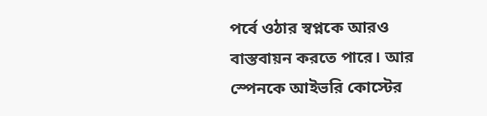পর্বে ওঠার স্বপ্নকে আরও বাস্তবায়ন করতে পারে। আর স্পেনকে আইভরি কোস্টের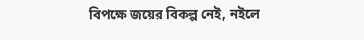বিপক্ষে জয়ের বিকল্প নেই, নইলে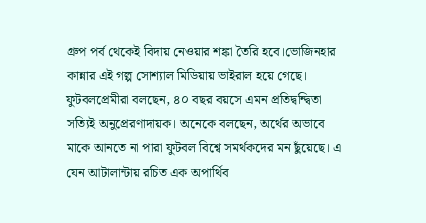গ্রুপ পর্ব থেকেই বিদায় নেওয়ার শঙ্কা তৈরি হবে।ভোজিনহার কান্নার এই গল্প সোশ্যাল মিডিয়ায় ভাইরাল হয়ে গেছে। ফুটবলপ্রেমীরা বলছেন, ৪০ বছর বয়সে এমন প্রতিদ্বন্দ্বিতা সত্যিই অনুপ্রেরণাদায়ক। অনেকে বলছেন, অর্থের অভাবে মাকে আনতে না পারা ফুটবল বিশ্বে সমর্থকদের মন ছুঁয়েছে। এ যেন আটালান্টায় রচিত এক অপার্থিব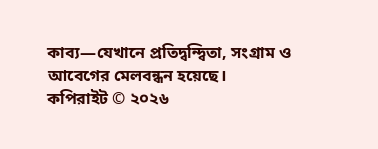কাব্য—যেখানে প্রতিদ্বন্দ্বিতা, সংগ্রাম ও আবেগের মেলবন্ধন হয়েছে।
কপিরাইট © ২০২৬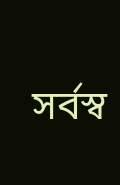সর্বস্ব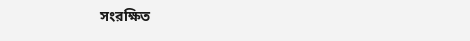সংরক্ষিত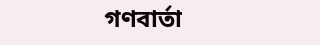গণবার্তা